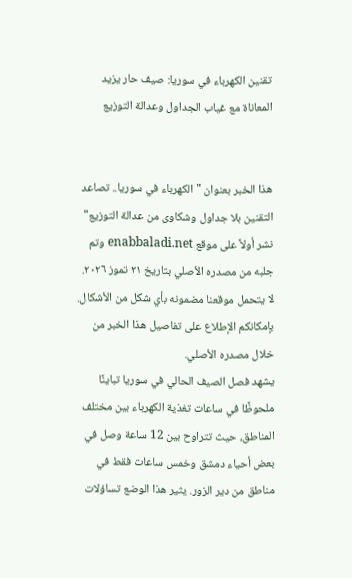تقنين الكهرباء في سوريا: صيف حار يزيد المعاناة مع غياب الجداول وعدالة التوزيع


هذا الخبر بعنوان "الكهرباء في سوريا.. تصاعد التقنين بلا جداول وشكاوى من عدالة التوزيع" نشر أولاً على موقع enabbaladi.net وتم جلبه من مصدره الأصلي بتاريخ ٢١ تموز ٢٠٢٦.
لا يتحمل موقعنا مضمونه بأي شكل من الأشكال. بإمكانكم الإطلاع على تفاصيل هذا الخبر من خلال مصدره الأصلي.
يشهد فصل الصيف الحالي في سوريا تباينًا ملحوظًا في ساعات تغذية الكهرباء بين مختلف المناطق، حيث تتراوح بين 12 ساعة وصل في بعض أحياء دمشق وخمس ساعات فقط في مناطق من دير الزور. يثير هذا الوضع تساؤلات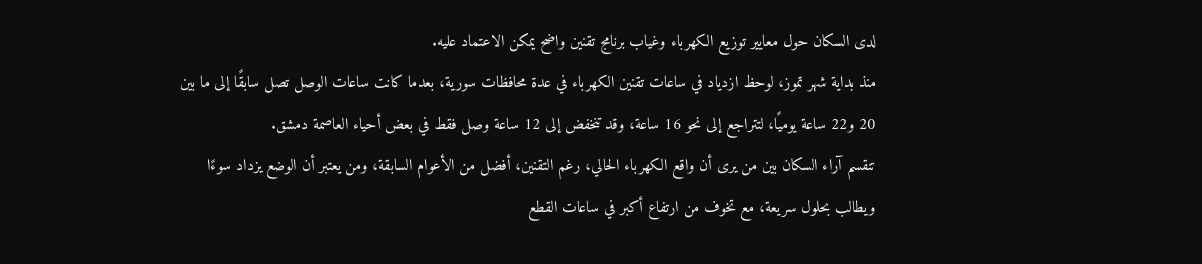لدى السكان حول معايير توزيع الكهرباء وغياب برنامج تقنين واضح يمكن الاعتماد عليه.
منذ بداية شهر تموز، لوحظ ازدياد في ساعات تقنين الكهرباء في عدة محافظات سورية، بعدما كانت ساعات الوصل تصل سابقًا إلى ما بين 20 و22 ساعة يوميًا، لتتراجع إلى نحو 16 ساعة، وقد تنخفض إلى 12 ساعة وصل فقط في بعض أحياء العاصمة دمشق.
تنقسم آراء السكان بين من يرى أن واقع الكهرباء الحالي، رغم التقنين، أفضل من الأعوام السابقة، ومن يعتبر أن الوضع يزداد سوءًا ويطالب بحلول سريعة، مع تخوف من ارتفاع أكبر في ساعات القطع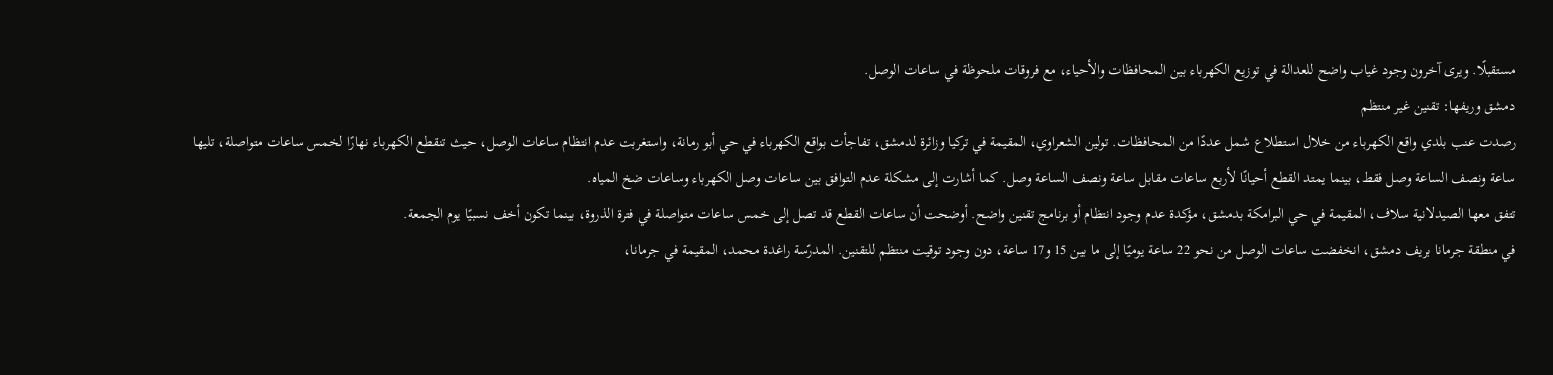مستقبلًا. ويرى آخرون وجود غياب واضح للعدالة في توزيع الكهرباء بين المحافظات والأحياء، مع فروقات ملحوظة في ساعات الوصل.
دمشق وريفها: تقنين غير منتظم
رصدت عنب بلدي واقع الكهرباء من خلال استطلاع شمل عددًا من المحافظات. تولين الشعراوي، المقيمة في تركيا وزائرة لدمشق، تفاجأت بواقع الكهرباء في حي أبو رمانة، واستغربت عدم انتظام ساعات الوصل، حيث تنقطع الكهرباء نهارًا لخمس ساعات متواصلة، تليها ساعة ونصف الساعة وصل فقط، بينما يمتد القطع أحيانًا لأربع ساعات مقابل ساعة ونصف الساعة وصل. كما أشارت إلى مشكلة عدم التوافق بين ساعات وصل الكهرباء وساعات ضخ المياه.
تتفق معها الصيدلانية سلاف، المقيمة في حي البرامكة بدمشق، مؤكدة عدم وجود انتظام أو برنامج تقنين واضح. أوضحت أن ساعات القطع قد تصل إلى خمس ساعات متواصلة في فترة الذروة، بينما تكون أخف نسبيًا يوم الجمعة.
في منطقة جرمانا بريف دمشق، انخفضت ساعات الوصل من نحو 22 ساعة يوميًا إلى ما بين 15 و17 ساعة، دون وجود توقيت منتظم للتقنين. المدرّسة راغدة محمد، المقيمة في جرمانا،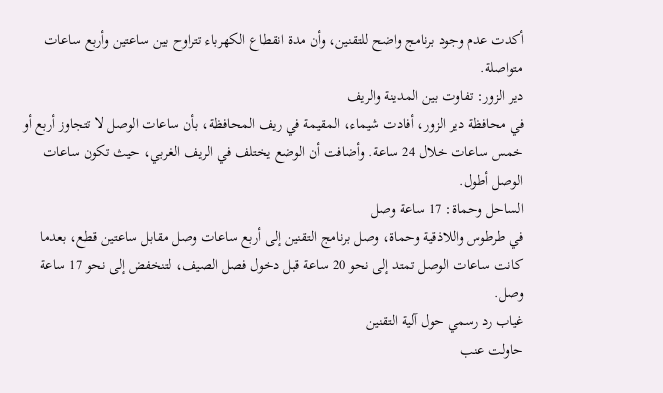أكدت عدم وجود برنامج واضح للتقنين، وأن مدة انقطاع الكهرباء تتراوح بين ساعتين وأربع ساعات متواصلة.
دير الزور: تفاوت بين المدينة والريف
في محافظة دير الزور، أفادت شيماء، المقيمة في ريف المحافظة، بأن ساعات الوصل لا تتجاوز أربع أو خمس ساعات خلال 24 ساعة. وأضافت أن الوضع يختلف في الريف الغربي، حيث تكون ساعات الوصل أطول.
الساحل وحماة: 17 ساعة وصل
في طرطوس واللاذقية وحماة، وصل برنامج التقنين إلى أربع ساعات وصل مقابل ساعتين قطع، بعدما كانت ساعات الوصل تمتد إلى نحو 20 ساعة قبل دخول فصل الصيف، لتنخفض إلى نحو 17 ساعة وصل.
غياب رد رسمي حول آلية التقنين
حاولت عنب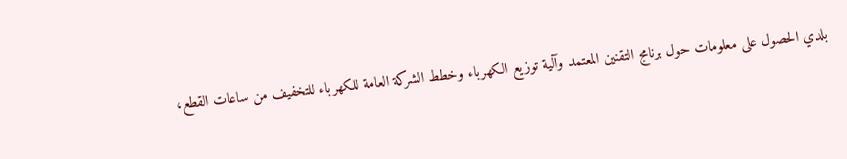بلدي الحصول على معلومات حول برنامج التقنين المعتمد وآلية توزيع الكهرباء وخطط الشركة العامة للكهرباء للتخفيف من ساعات القطع،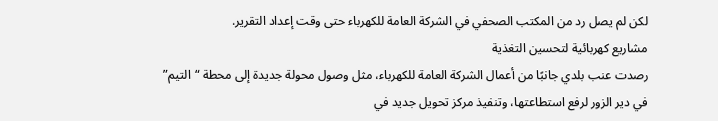لكن لم يصل رد من المكتب الصحفي في الشركة العامة للكهرباء حتى وقت إعداد التقرير.
مشاريع كهربائية لتحسين التغذية
رصدت عنب بلدي جانبًا من أعمال الشركة العامة للكهرباء، مثل وصول محولة جديدة إلى محطة “التيم” في دير الزور لرفع استطاعتها، وتنفيذ مركز تحويل جديد في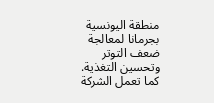منطقة اليونسية بجرمانا لمعالجة ضعف التوتر وتحسين التغذية. كما تعمل الشركة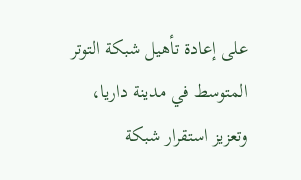على إعادة تأهيل شبكة التوتر المتوسط في مدينة داريا، وتعزيز استقرار شبكة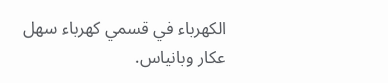الكهرباء في قسمي كهرباء سهل عكار وبانياس.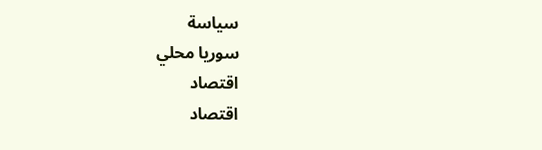سياسة
سوريا محلي
اقتصاد
اقتصاد